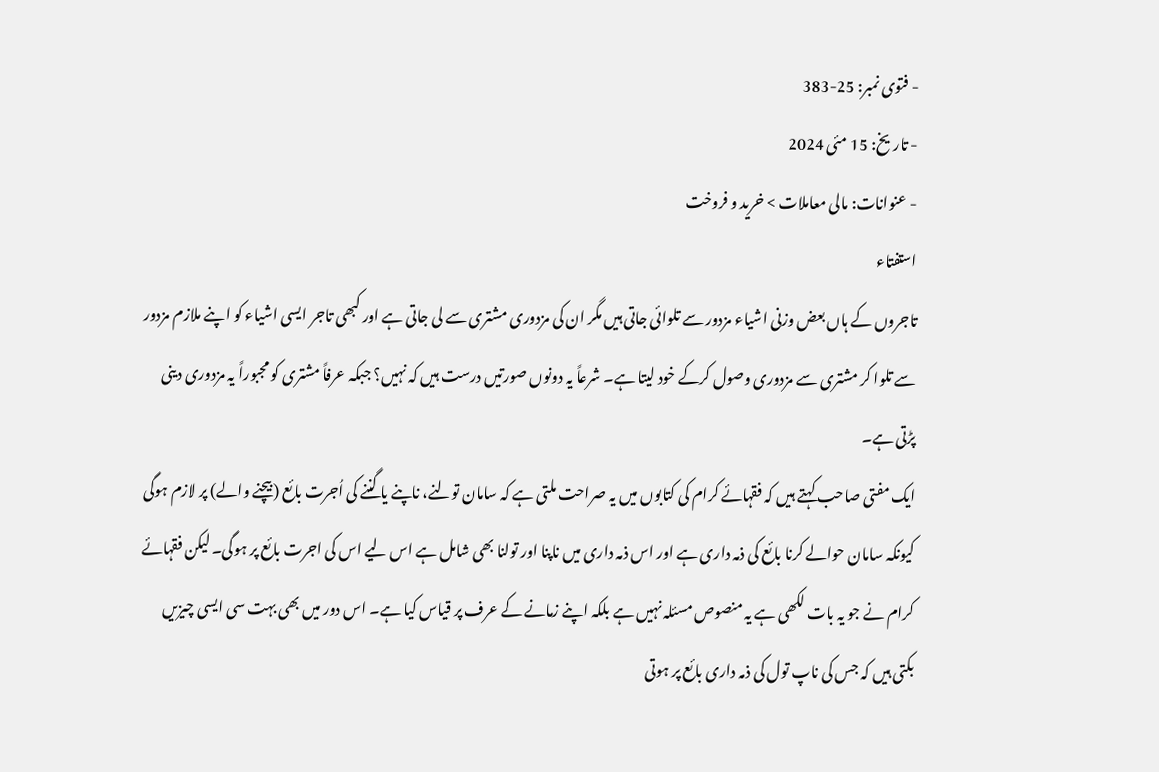- فتوی نمبر: 25-383
- تاریخ: 15 مئی 2024
- عنوانات: مالی معاملات > خرید و فروخت
استفتاء
تاجروں کے ہاں بعض وزنی اشیاء مزدور سے تلوائی جاتی ہیں مگر ان کی مزدوری مشتری سے لی جاتی ہے اور کبھی تاجر ایسی اشیاء کو اپنے ملازم مزدور سے تلوا کر مشتری سے مزدوری وصول کرکے خود لیتا ہے۔ شرعاً یہ دونوں صورتیں درست ہیں کہ نہیں؟ جبکہ عرفاً مشتری کو مجبوراً یہ مزدوری دینی پڑتی ہے۔
ایک مفتی صاحب کہتے ہیں کہ فقہائے کرام کی کتابوں میں یہ صراحت ملتی ہے کہ سامان تولنے، ناپنے یا گننے کی اُجرت بائع (بیچنے والے) پر لازم ہوگی کیونکہ سامان حوالے کرنا بائع کی ذمہ داری ہے اور اس ذمہ داری میں ناپنا اور تولنا بھی شامل ہے اس لیے اس کی اجرت بائع پر ہوگی۔ لیکن فقہائے کرام نے جو یہ بات لکھی ہے یہ منصوص مسئلہ نہیں ہے بلکہ اپنے زمانے کے عرف پر قیاس کیا ہے۔ اس دور میں بھی بہت سی ایسی چیزیں بکتی ہیں کہ جس کی ناپ تول کی ذمہ داری بائع پر ہوتی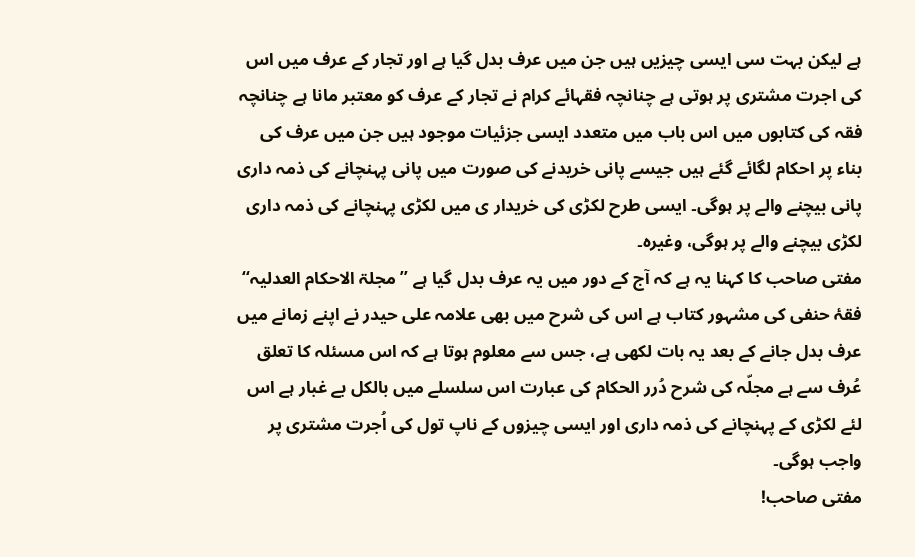ہے لیکن بہت سی ایسی چیزیں ہیں جن میں عرف بدل گیا ہے اور تجار کے عرف میں اس کی اجرت مشتری پر ہوتی ہے چنانچہ فقہائے کرام نے تجار کے عرف کو معتبر مانا ہے چنانچہ فقہ کی کتابوں میں اس باب میں متعدد ایسی جزئیات موجود ہیں جن میں عرف کی بناء پر احکام لگائے گئے ہیں جیسے پانی خریدنے کی صورت میں پانی پہنچانے کی ذمہ داری پانی بیچنے والے پر ہوگی۔ ایسی طرح لکڑی کی خریدار ی میں لکڑی پہنچانے کی ذمہ داری لکڑی بیچنے والے پر ہوگی، وغیرہ۔
مفتی صاحب کا کہنا یہ ہے کہ آج کے دور میں یہ عرف بدل گیا ہے ’’ مجلۃ الاحکام العدلیہ‘‘ فقۂ حنفی کی مشہور کتاب ہے اس کی شرح میں بھی علامہ علی حیدر نے اپنے زمانے میں عرف بدل جانے کے بعد یہ بات لکھی ہے، جس سے معلوم ہوتا ہے کہ اس مسئلہ کا تعلق عُرف سے ہے مجلّہ کی شرح دُرر الحکام کی عبارت اس سلسلے میں بالکل بے غبار ہے اس لئے لکڑی کے پہنچانے کی ذمہ داری اور ایسی چیزوں کے ناپ تول کی اُجرت مشتری پر واجب ہوگی۔
مفتی صاحب!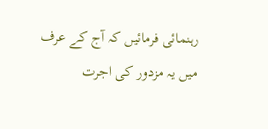رہنمائی فرمائیں کہ آج کے عرف میں یہ مزدور کی اجرت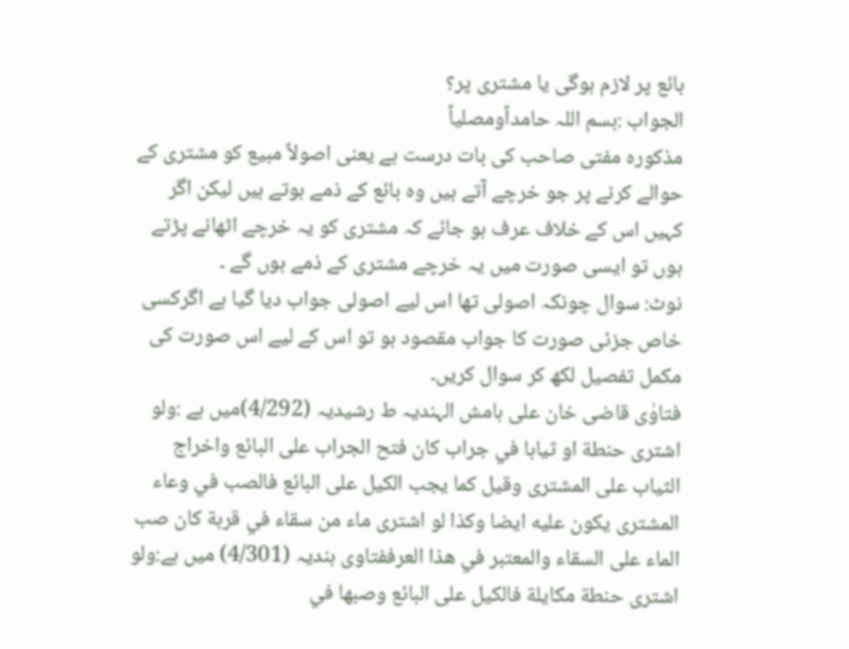بائع پر لازم ہوگی یا مشتری پر؟
الجواب :بسم اللہ حامداًومصلیاً
مذکورہ مفتی صاحب کی بات درست ہے یعنی اصولاً مبیع کو مشتری کے حوالے کرنے پر جو خرچے آتے ہیں وہ بائع کے ذمے ہوتے ہیں لیکن اگر کہیں اس کے خلاف عرف ہو جائے کہ مشتری کو یہ خرچے اٹھانے پڑتے ہوں تو ایسی صورت میں یہ خرچے مشتری کے ذمے ہوں گے ۔
نوٹ: سوال چونکہ اصولی تھا اس لیے اصولی جواب دیا گیا ہے اگرکسی خاص جزئی صورت کا جواب مقصود ہو تو اس کے لیے اس صورت کی مکمل تفصیل لکھ کر سوال کریں۔
فتاوٰی قاضی خان علی ہامش الہندیہ ط رشیدیہ (4/292)میں ہے :ولو اشترى حنطة او ثيابا في جراب كان فتح الجراب على البائع واخراج الثياب على المشترى وقيل كما يجب الكيل على البائع فالصب في وعاء المشترى يكون عليه ايضا وكذا لو اشترى ماء من سقاء في قربة كان صب الماء على السقاء والمعتبر في هذا العرففتاوى ہندیہ (4/301) میں ہے:ولو اشترى حنطة مكايلة فالكيل على البائع وصبها في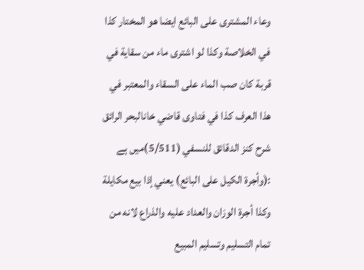وعاء المشترى على البائع ايضا هو المختار كذا في الخلاصة وکذا لو اشتری ماء من سقاية في قربة كان صب الماء على السقاء والمعتبر في هذا العرف كذا في فتاوى قاضي خانالبحر الرائق شرح كنز الدقائق للنسفي (5/511)میں ہے :(وأجرة الكيل على البائع) يعني إذا بيع مكايلة وكذا أجرة الوزان والعداد عليه والذراع لانه من تمام التسليم وتسليم المبيع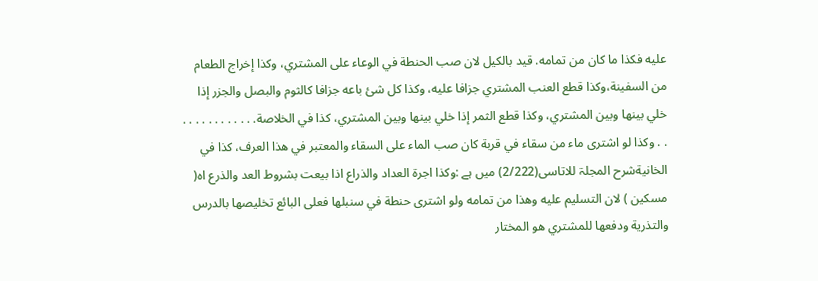عليه فكذا ما كان من تمامه. قيد بالكيل لان صب الحنطة في الوعاء على المشتري، وكذا إخراج الطعام من السفينة،وكذا قطع العنب المشتري جزافا عليه، وكذا كل شئ باعه جزافا كالثوم والبصل والجزر إذا خلي بينها وبين المشتري، وكذا قطع الثمر إذا خلي بينها وبين المشتري، كذا في الخلاصة. . . . . . . . . . . . . . وكذا لو اشترى ماء من سقاء في قربة كان صب الماء على السقاء والمعتبر في هذا العرف، كذا في الخانيةشرح المجلۃ للاتاسی(2/222) ميں ہے :وكذا اجرة العداد والذراع اذا بيعت بشروط العد والذرع اه( مسكين ) لان التسليم عليه وهذا من تمامه ولو اشترى حنطة في سنبلها فعلى البائع تخليصها بالدرس والتذرية ودفعها للمشتري هو المختار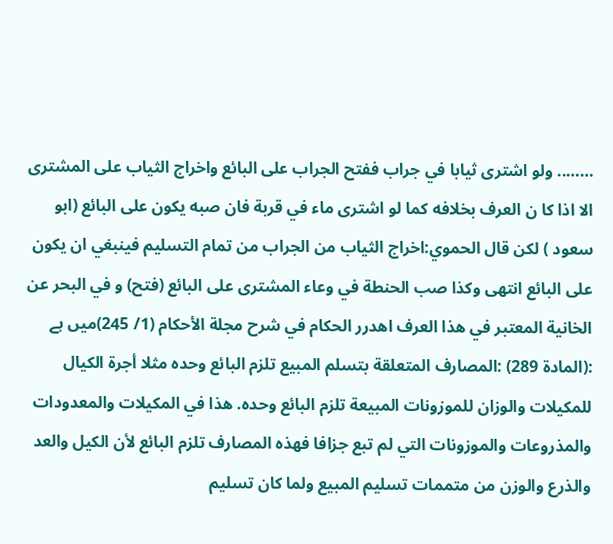…….. ولو اشترى ثيابا في جراب ففتح الجراب على البائع واخراج الثياب على المشترى الا اذا كا ن العرف بخلافه كما لو اشترى ماء في قربة فان صبه يكون على البائع (ابو سعود ) لكن قال الحموي:اخراج الثياب من الجراب من تمام التسليم فينبغي ان يكون على البائع انتهى وكذا صب الحنطة في وعاء المشترى على البائع (فتح) و في البحر عن الخانية المعتبر في هذا العرف اهدرر الحكام في شرح مجلة الأحكام (1/ 245)میں ہے :(المادة 289) :المصارف المتعلقة بتسلم المبيع تلزم البائع وحده مثلا أجرة الكيال للمكيلات والوزان للموزونات المبيعة تلزم البائع وحده. هذا في المكيلات والمعدودات والمذروعات والموزونات التي لم تبع جزافا فهذه المصارف تلزم البائع لأن الكيل والعد والذرع والوزن من متممات تسليم المبيع ولما كان تسليم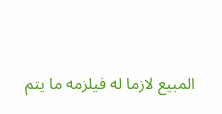المبيع لازما له فيلزمه ما يتم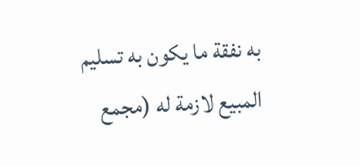به نفقة ما يكون به تسليم المبيع لازمة له (مجمع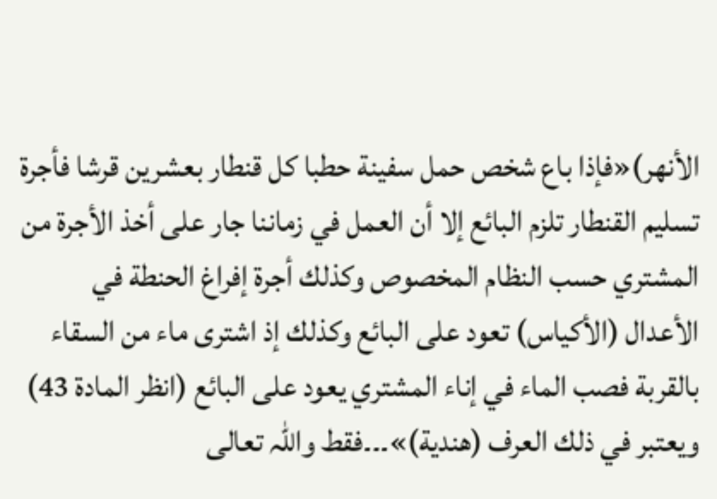الأنهر)«فإذا باع شخص حمل سفينة حطبا كل قنطار بعشرين قرشا فأجرة تسليم القنطار تلزم البائع إلا أن العمل في زماننا جار على أخذ الأجرة من المشتري حسب النظام المخصوص وكذلك أجرة إفراغ الحنطة في الأعدال (الأكياس) تعود على البائع وكذلك إذ اشترى ماء من السقاء بالقربة فصب الماء في إناء المشتري يعود على البائع (انظر المادة 43) ويعتبر في ذلك العرف (هندية)»۔۔۔فقط واللہ تعالی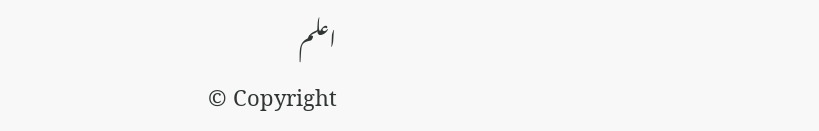اعلم
© Copyright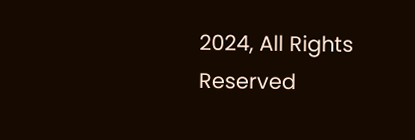2024, All Rights Reserved